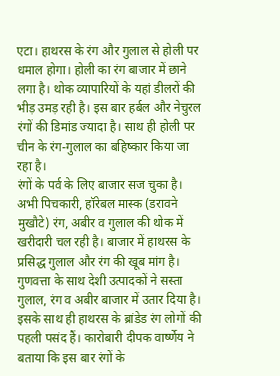एटा। हाथरस के रंग और गुलाल से होली पर धमाल होगा। होली का रंग बाजार में छाने लगा है। थोक व्यापारियों के यहां डीलरों की भीड़ उमड़ रही है। इस बार हर्बल और नेचुरल रंगों की डिमांड ज्यादा है। साथ ही होली पर चीन के रंग-गुलाल का बहिष्कार किया जा रहा है।
रंगों के पर्व के लिए बाजार सज चुका है। अभी पिचकारी, हॉरेबल मास्क (डरावने मुखौटे) रंग, अबीर व गुलाल की थोक में खरीदारी चल रही है। बाजार में हाथरस के प्रसिद्ध गुलाल और रंग की खूब मांग है। गुणवत्ता के साथ देशी उत्पादकों ने सस्ता गुलाल, रंग व अबीर बाजार में उतार दिया है। इसके साथ ही हाथरस के ब्रांडेड रंग लोगों की पहली पसंद हैं। कारोबारी दीपक वार्ष्णेय ने बताया कि इस बार रंगों के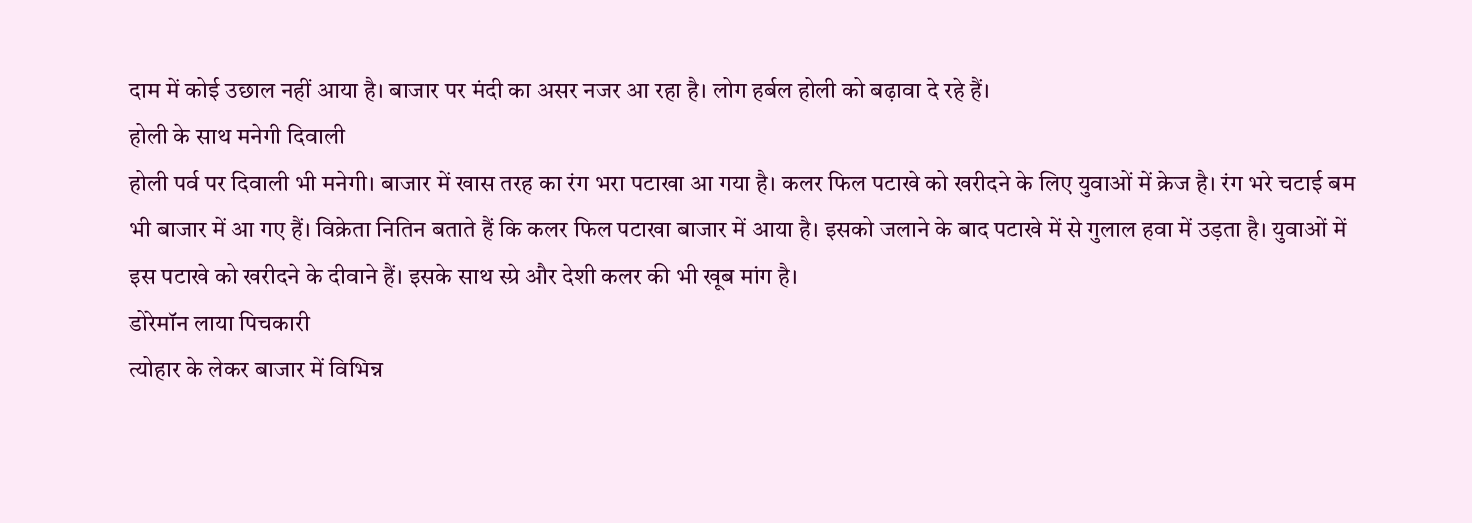दाम में कोई उछाल नहीं आया है। बाजार पर मंदी का असर नजर आ रहा है। लोग हर्बल होली को बढ़ावा दे रहे हैं।
होली के साथ मनेगी दिवाली
होली पर्व पर दिवाली भी मनेगी। बाजार में खास तरह का रंग भरा पटाखा आ गया है। कलर फिल पटाखे को खरीदने के लिए युवाओं में क्रेज है। रंग भरे चटाई बम भी बाजार में आ गए हैं। विक्रेता नितिन बताते हैं कि कलर फिल पटाखा बाजार में आया है। इसको जलाने के बाद पटाखे में से गुलाल हवा में उड़ता है। युवाओं में इस पटाखे को खरीदने के दीवाने हैं। इसके साथ स्प्रे और देशी कलर की भी खूब मांग है।
डोरेमॉन लाया पिचकारी
त्योहार के लेकर बाजार में विभिन्न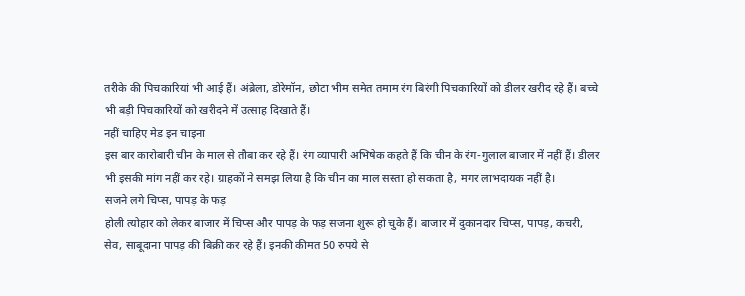तरीके की पिचकारियां भी आई हैं। अंब्रेला, डोरेमॉन, छोटा भीम समेत तमाम रंग बिरंगी पिचकारियों को डीलर खरीद रहे हैं। बच्चे भी बड़ी पिचकारियों को खरीदने में उत्साह दिखाते हैं।
नहीं चाहिए मेड इन चाइना
इस बार कारोबारी चीन के माल से तौबा कर रहे हैं। रंग व्यापारी अभिषेक कहते हैं कि चीन के रंग-गुलाल बाजार में नहीं हैं। डीलर भी इसकी मांग नहीं कर रहे। ग्राहकों ने समझ लिया है कि चीन का माल सस्ता हो सकता है, मगर लाभदायक नहीं है।
सजने लगे चिप्स, पापड़ के फड़
होली त्योहार को लेकर बाजार में चिप्स और पापड़ के फड़ सजना शुरू हो चुके हैं। बाजार में दुकानदार चिप्स, पापड़, कचरी, सेव, साबूदाना पापड़ की बिक्री कर रहे हैं। इनकी कीमत 50 रुपये से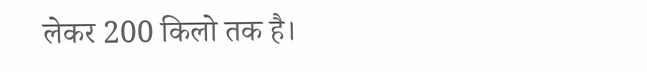लेकर 200 किलो तक है।